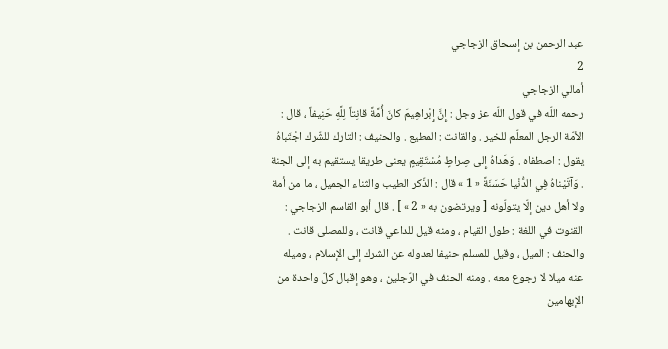عبد الرحمن بن إسحاق الزجاجي
2
أمالي الزجاجي
رحمه اللّه في قول اللّه عز وجل : إِنَّ إِبْراهِيمَ كانَ أُمَّةً قانِتاً لِلَّهِ حَنِيفاً ، قال : الأمّة الرجل المعلّم للخير . والقانت : المطيع . والحنيف : التارك للشّرك اجْتَباهُ يقول : اصطفاه . وَهَداهُ إِلى صِراطٍ مُسْتَقِيمٍ يعنى طريقا يستقيم به إلى الجنة . وَآتَيْناهُ فِي الدُّنْيا حَسَنَةً « 1 » قال : الذّكر الطيب والثناء الجميل ، ما من أمة ولا أهل دين إلّا يتولّونه [ ويرتضون به « 2 » ] . قال أبو القاسم الزجاجي : القنوت في اللغة : طول القيام ، ومنه قيل للداعي قانت ، وللمصلى قانت . والحنف : الميل ، وقيل للمسلم حنيفا لعدوله عن الشرك إلى الإسلام ، وميله عنه ميلا لا رجوع معه . ومنه الحنف في الرّجلين ، وهو إقبال كلّ واحدة من الإبهامين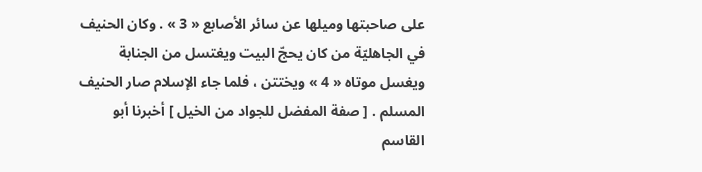على صاحبتها وميلها عن سائر الأصابع « 3 » . وكان الحنيف في الجاهليّة من كان يحجّ البيت ويغتسل من الجنابة ويغسل موتاه « 4 » ويختتن ، فلما جاء الإسلام صار الحنيف المسلم . [ صفة المفضل للجواد من الخيل ] أخبرنا أبو القاسم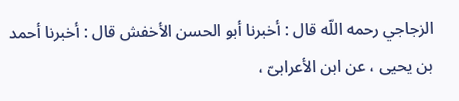الزجاجي رحمه اللّه قال : أخبرنا أبو الحسن الأخفش قال : أخبرنا أحمد بن يحيى ، عن ابن الأعرابىّ ،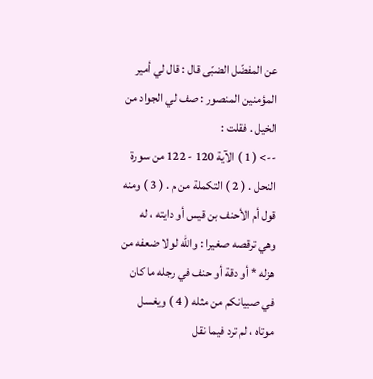عن المفضّل الضبّى قال : قال لي أمير المؤمنين المنصور : صف لي الجواد من الخيل . فقلت :
--> ( 1 ) الآية 120 - 122 من سورة النحل . ( 2 ) التكملة من م . ( 3 ) ومنه قول أم الأحنف بن قيس أو دايته ، له وهي ترقصه صغيرا : واللّه لولا ضعفه من هزله * أو دقة أو حنف في رجله ما كان في صبيانكم من مثله ( 4 ) ويغسل موتاه ، لم ترد فيما نقل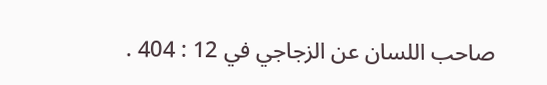صاحب اللسان عن الزجاجي في 12 : 404 .